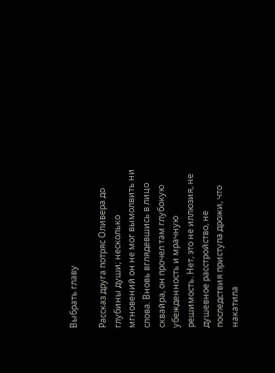Выбрать главу

Рассказ друга потряс Оливера до глубины души; несколько мгновений он не мог вымолвить ни слова. Вновь вглядевшись в лицо сквайра, он прочел там глубокую убежденность и мрачную решимость. Нет, это не иллюзия, не душевное расстройство, не последствия приступа дрожи, что накатила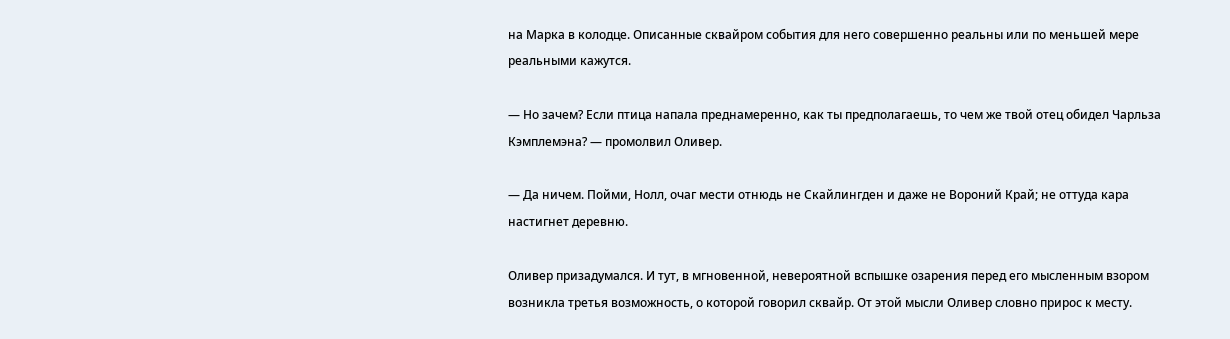на Марка в колодце. Описанные сквайром события для него совершенно реальны или по меньшей мере реальными кажутся.

— Но зачем? Если птица напала преднамеренно, как ты предполагаешь, то чем же твой отец обидел Чарльза Кэмплемэна? — промолвил Оливер.

— Да ничем. Пойми, Нолл, очаг мести отнюдь не Скайлингден и даже не Вороний Край; не оттуда кара настигнет деревню.

Оливер призадумался. И тут, в мгновенной, невероятной вспышке озарения перед его мысленным взором возникла третья возможность, о которой говорил сквайр. От этой мысли Оливер словно прирос к месту.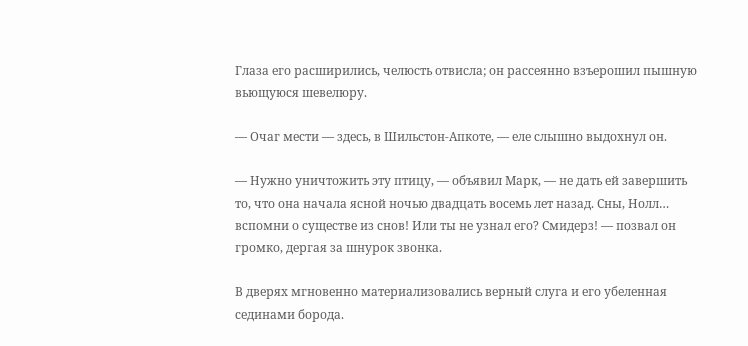Глаза его расширились, челюсть отвисла; он рассеянно взъерошил пышную вьющуюся шевелюру.

— Очаг мести — здесь, в Шильстон-Апкоте, — еле слышно выдохнул он.

— Нужно уничтожить эту птицу, — объявил Марк, — не дать ей завершить то, что она начала ясной ночью двадцать восемь лет назад. Сны, Нолл… вспомни о существе из снов! Или ты не узнал его? Смидерз! — позвал он громко, дергая за шнурок звонка.

В дверях мгновенно материализовались верный слуга и его убеленная сединами борода.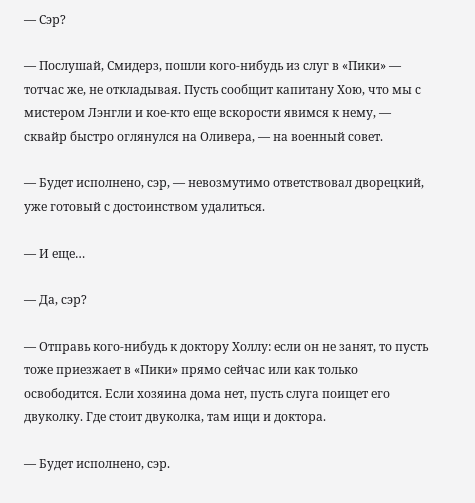— Сэр?

— Послушай, Смидерз, пошли кого-нибудь из слуг в «Пики» — тотчас же, не откладывая. Пусть сообщит капитану Хою, что мы с мистером Лэнгли и кое-кто еще вскорости явимся к нему, — сквайр быстро оглянулся на Оливера, — на военный совет.

— Будет исполнено, сэр, — невозмутимо ответствовал дворецкий, уже готовый с достоинством удалиться.

— И еще…

— Да, сэр?

— Отправь кого-нибудь к доктору Холлу: если он не занят, то пусть тоже приезжает в «Пики» прямо сейчас или как только освободится. Если хозяина дома нет, пусть слуга поищет его двуколку. Где стоит двуколка, там ищи и доктора.

— Будет исполнено, сэр.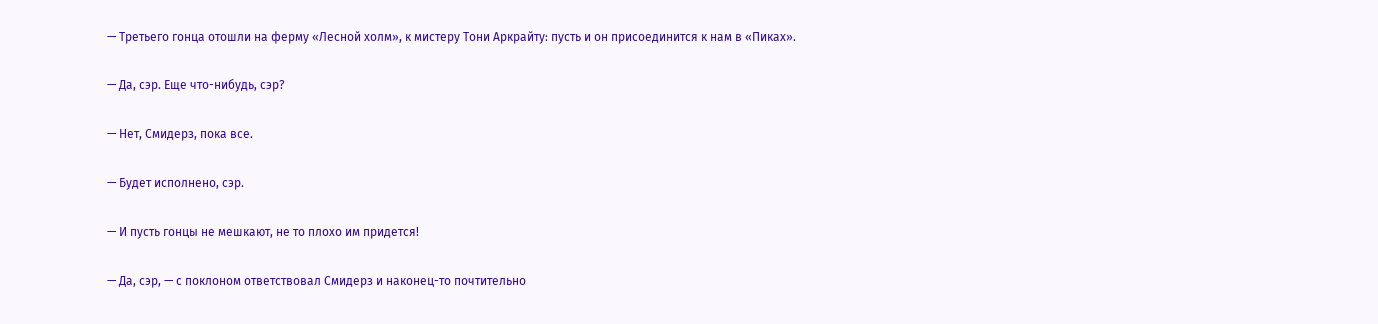— Третьего гонца отошли на ферму «Лесной холм», к мистеру Тони Аркрайту: пусть и он присоединится к нам в «Пиках».

— Да, сэр. Еще что-нибудь, сэр?

— Нет, Смидерз, пока все.

— Будет исполнено, сэр.

— И пусть гонцы не мешкают, не то плохо им придется!

— Да, сэр, — с поклоном ответствовал Смидерз и наконец-то почтительно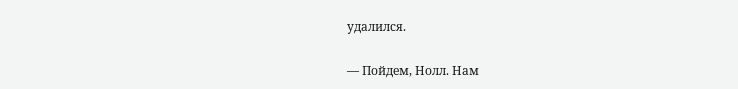удалился.

— Пойдем, Нолл. Нам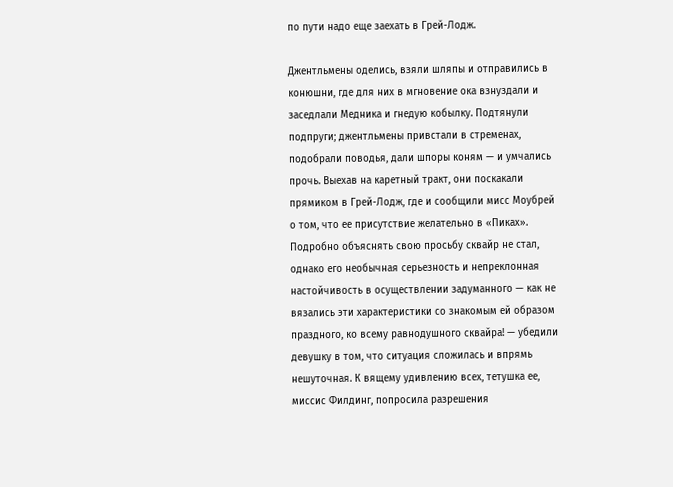по пути надо еще заехать в Грей-Лодж.

Джентльмены оделись, взяли шляпы и отправились в конюшни, где для них в мгновение ока взнуздали и заседлали Медника и гнедую кобылку. Подтянули подпруги; джентльмены привстали в стременах, подобрали поводья, дали шпоры коням — и умчались прочь. Выехав на каретный тракт, они поскакали прямиком в Грей-Лодж, где и сообщили мисс Моубрей о том, что ее присутствие желательно в «Пиках». Подробно объяснять свою просьбу сквайр не стал, однако его необычная серьезность и непреклонная настойчивость в осуществлении задуманного — как не вязались эти характеристики со знакомым ей образом праздного, ко всему равнодушного сквайра! — убедили девушку в том, что ситуация сложилась и впрямь нешуточная. К вящему удивлению всех, тетушка ее, миссис Филдинг, попросила разрешения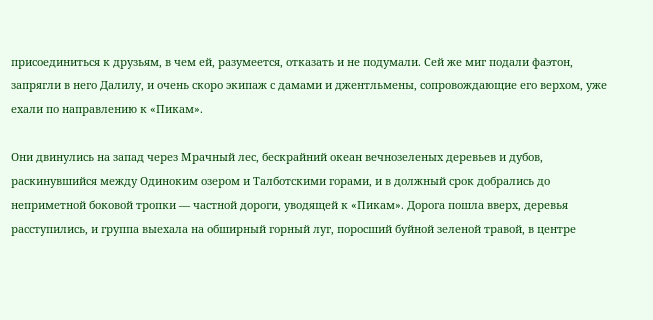присоединиться к друзьям, в чем ей, разумеется, отказать и не подумали. Сей же миг подали фаэтон, запрягли в него Далилу, и очень скоро экипаж с дамами и джентльмены, сопровождающие его верхом, уже ехали по направлению к «Пикам».

Они двинулись на запад через Мрачный лес, бескрайний океан вечнозеленых деревьев и дубов, раскинувшийся между Одиноким озером и Талботскими горами, и в должный срок добрались до неприметной боковой тропки — частной дороги, уводящей к «Пикам». Дорога пошла вверх, деревья расступились, и группа выехала на обширный горный луг, поросший буйной зеленой травой, в центре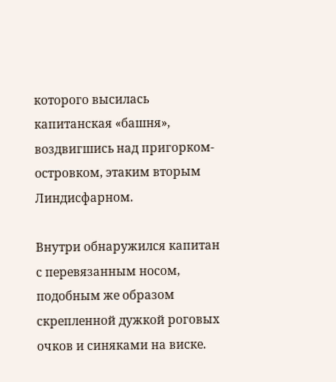которого высилась капитанская «башня», воздвигшись над пригорком-островком, этаким вторым Линдисфарном.

Внутри обнаружился капитан с перевязанным носом, подобным же образом скрепленной дужкой роговых очков и синяками на виске.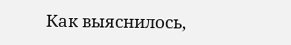Как выяснилось,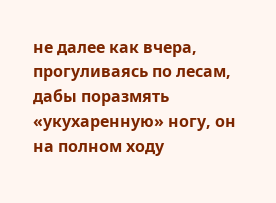не далее как вчера, прогуливаясь по лесам, дабы поразмять «укухаренную» ногу, он на полном ходу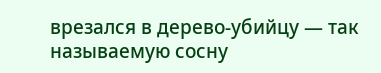врезался в дерево-убийцу — так называемую сосну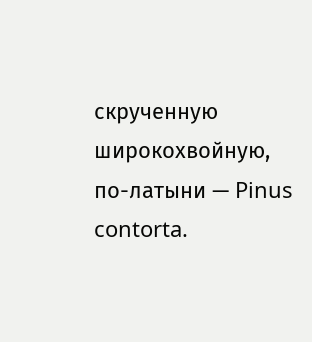скрученную широкохвойную, по-латыни — Pinus contorta.